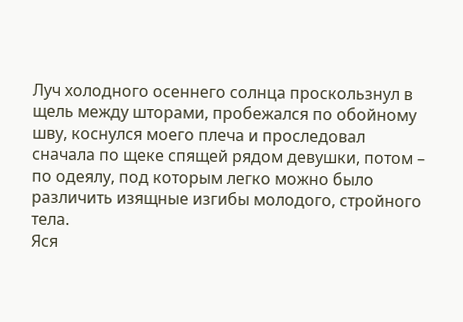Луч холодного осеннего солнца проскользнул в щель между шторами, пробежался по обойному шву, коснулся моего плеча и проследовал сначала по щеке спящей рядом девушки, потом – по одеялу, под которым легко можно было различить изящные изгибы молодого, стройного тела.
Яся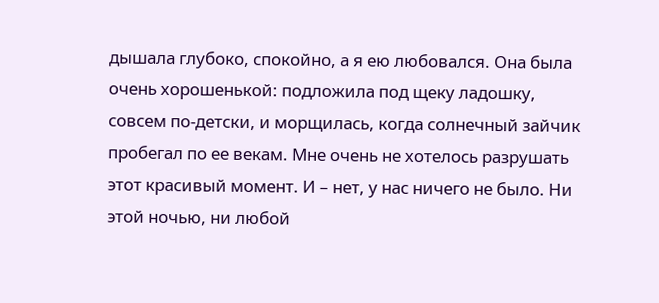дышала глубоко, спокойно, а я ею любовался. Она была очень хорошенькой: подложила под щеку ладошку, совсем по-детски, и морщилась, когда солнечный зайчик пробегал по ее векам. Мне очень не хотелось разрушать этот красивый момент. И – нет, у нас ничего не было. Ни этой ночью, ни любой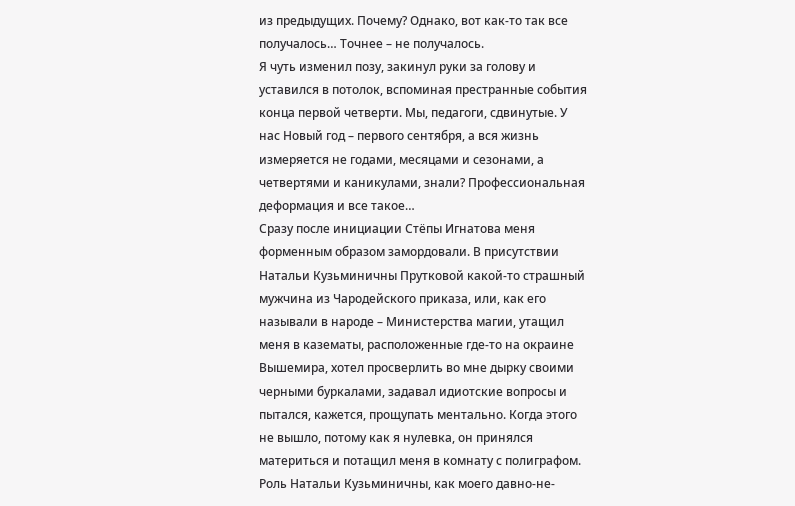из предыдущих. Почему? Однако, вот как-то так все получалось… Точнее – не получалось.
Я чуть изменил позу, закинул руки за голову и уставился в потолок, вспоминая престранные события конца первой четверти. Мы, педагоги, сдвинутые. У нас Новый год – первого сентября, а вся жизнь измеряется не годами, месяцами и сезонами, а четвертями и каникулами, знали? Профессиональная деформация и все такое…
Сразу после инициации Стёпы Игнатова меня форменным образом замордовали. В присутствии Натальи Кузьминичны Прутковой какой-то страшный мужчина из Чародейского приказа, или, как его называли в народе – Министерства магии, утащил меня в казематы, расположенные где-то на окраине Вышемира, хотел просверлить во мне дырку своими черными буркалами, задавал идиотские вопросы и пытался, кажется, прощупать ментально. Когда этого не вышло, потому как я нулевка, он принялся материться и потащил меня в комнату с полиграфом.
Роль Натальи Кузьминичны, как моего давно-не-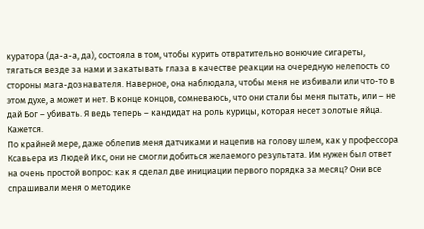куратора (да-а-а, да), состояла в том, чтобы курить отвратительно вонючие сигареты, тягаться везде за нами и закатывать глаза в качестве реакции на очередную нелепость со стороны мага-дознавателя. Наверное, она наблюдала, чтобы меня не избивали или что-то в этом духе, а может и нет. В конце концов, сомневаюсь, что они стали бы меня пытать, или – не дай Бог – убивать. Я ведь теперь – кандидат на роль курицы, которая несет золотые яйца. Кажется.
По крайней мере, даже облепив меня датчиками и нацепив на голову шлем, как у профессора Ксавьера из Людей Икс, они не смогли добиться желаемого результата. Им нужен был ответ на очень простой вопрос: как я сделал две инициации первого порядка за месяц? Они все спрашивали меня о методике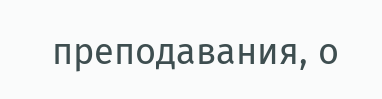преподавания, о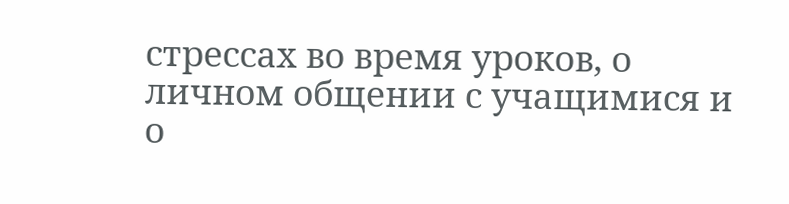стрессах во время уроков, о личном общении с учащимися и о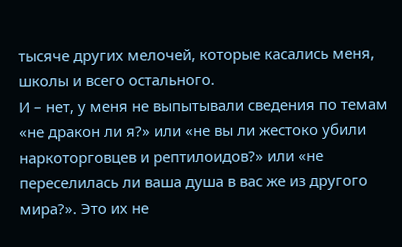тысяче других мелочей, которые касались меня, школы и всего остального.
И – нет, у меня не выпытывали сведения по темам «не дракон ли я?» или «не вы ли жестоко убили наркоторговцев и рептилоидов?» или «не переселилась ли ваша душа в вас же из другого мира?». Это их не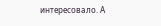интересовало. А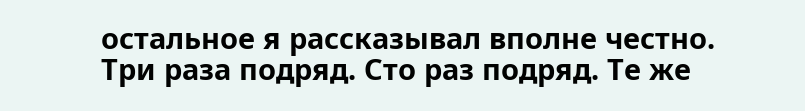остальное я рассказывал вполне честно. Три раза подряд. Сто раз подряд. Те же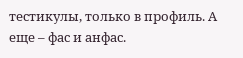тестикулы, только в профиль. А еще – фас и анфас.